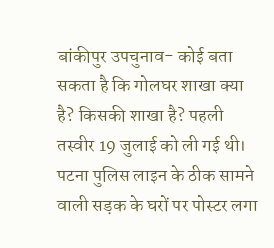बांकीपुर उपचुनाव- कोई बता सकता है कि गोलघर शाखा क्या है? किसकी शाखा है? पहली तस्वीर 19 जुलाई को ली गई थी। पटना पुलिस लाइन के ठीक सामने वाली सड़क के घरों पर पोस्टर लगा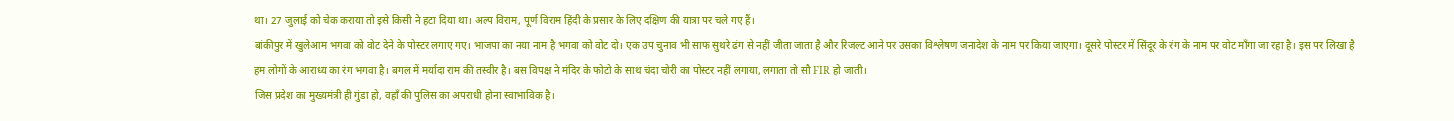था। 27 जुलाई को चेक कराया तो इसे किसी ने हटा दिया था। अल्प विराम, पूर्ण विराम हिंदी के प्रसार के लिए दक्षिण की यात्रा पर चले गए हैं।
बांकीपुर में खुलेआम भगवा को वोट देने के पोस्टर लगाए गए। भाजपा का नया नाम है भगवा को वोट दो। एक उप चुनाव भी साफ सुथरे ढंग से नहीं जीता जाता है और रिजल्ट आने पर उसका विश्लेषण जनादेश के नाम पर किया जाएगा। दूसरे पोस्टर में सिंदूर के रंग के नाम पर वोट माँगा जा रहा है। इस पर लिखा है हम लोगों के आराध्य का रंग भगवा है। बगल में मर्यादा राम की तस्वीर है। बस विपक्ष ने मंदिर के फोटो के साथ चंदा चोरी का पोस्टर नहीं लगाया, लगाता तो सौ FIR हो जाती।
जिस प्रदेश का मुख्यमंत्री ही गुंडा हो, वहाँ की पुलिस का अपराधी होना स्वाभाविक है।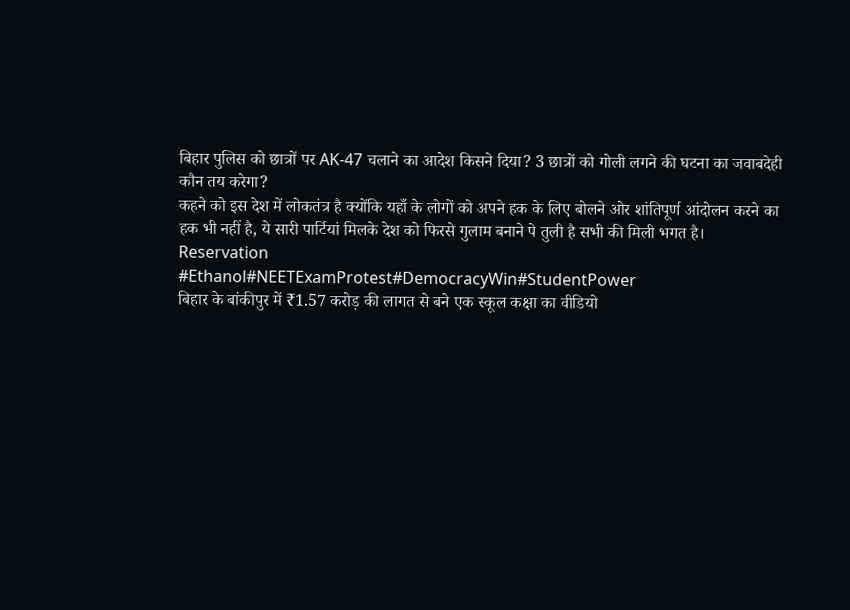बिहार पुलिस को छात्रों पर AK-47 चलाने का आदेश किसने दिया? 3 छात्रों को गोली लगने की घटना का जवाबदेही कौन तय करेगा?
कहने को इस देश में लोकतंत्र है क्योंकि यहाँ के लोगों को अपने हक के लिए बोलने ओर शांतिपूर्ण आंदोलन करने का हक भी नहीं है, ये सारी पार्टियां मिलके देश को फिरसे गुलाम बनाने पे तुली है सभी की मिली भगत है।
Reservation
#Ethanol#NEETExamProtest#DemocracyWin#StudentPower
बिहार के बांकीपुर में ₹1.57 करोड़ की लागत से बने एक स्कूल कक्षा का वीडियो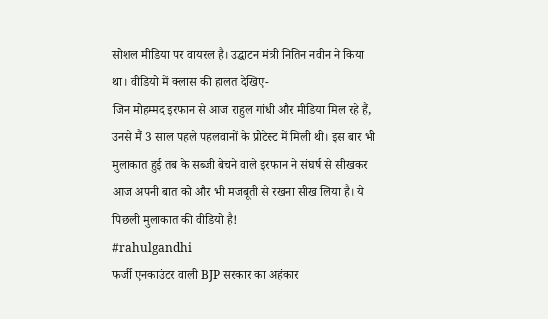सोशल मीडिया पर वायरल है। उद्घाटन मंत्री नितिन नवीन ने किया था। वीडियो में क्लास की हालत देखिए-
जिन मोहम्मद इरफान से आज राहुल गांधी और मीडिया मिल रहे हैं, उनसे मैं 3 साल पहले पहलवानों के प्रोटेस्ट में मिली थी। इस बार भी मुलाकात हुई तब के सब्जी बेचने वाले इरफान ने संघर्ष से सीखकर आज अपनी बात को और भी मजबूती से रखना सीख लिया है। ये पिछली मुलाकात की वीडियो है!
#rahulgandhi
फर्जी एनकाउंटर वाली BJP सरकार का अहंकार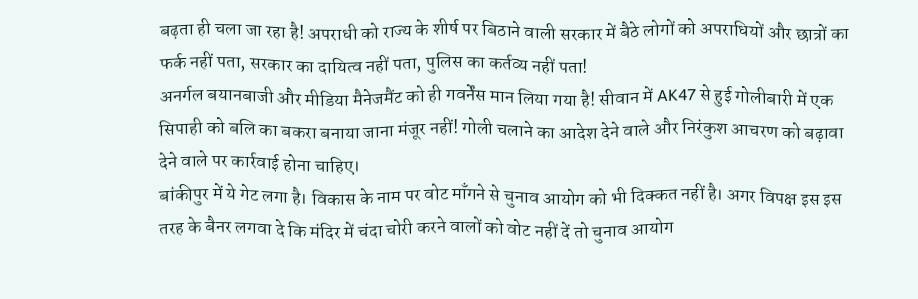बढ़ता ही चला जा रहा है! अपराधी को राज्य के शीर्ष पर बिठाने वाली सरकार में बैठे लोगों को अपराधियों और छात्रों का फर्क नहीं पता, सरकार का दायित्व नहीं पता, पुलिस का कर्तव्य नहीं पता!
अनर्गल बयानबाजी और मीडिया मैनेजमैंट को ही गवर्नेंस मान लिया गया है! सीवान में AK47 से हुई गोलीबारी में एक सिपाही को बलि का बकरा बनाया जाना मंजूर नहीं! गोली चलाने का आदेश देने वाले और निरंकुश आचरण को बढ़ावा देने वाले पर कार्रवाई होना चाहिए।
बांकीपुर में ये गेट लगा है। विकास के नाम पर वोट माँगने से चुनाव आयोग को भी दिक्कत नहीं है। अगर विपक्ष इस इस तरह के बैनर लगवा दे कि मंदिर में चंदा चोरी करने वालों को वोट नहीं दें तो चुनाव आयोग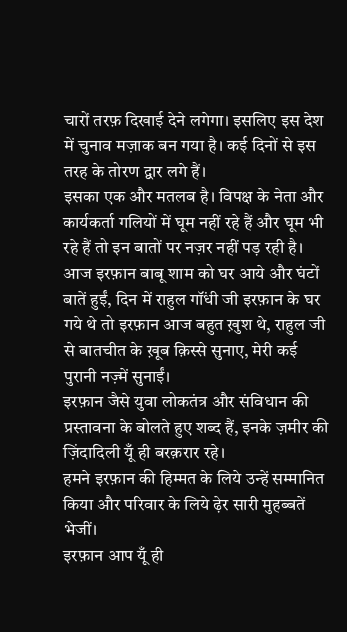चारों तरफ़ दिखाई देने लगेगा। इसलिए इस देश में चुनाव मज़ाक बन गया है। कई दिनों से इस तरह के तोरण द्वार लगे हैं।
इसका एक और मतलब है। विपक्ष के नेता और कार्यकर्ता गलियों में घूम नहीं रहे हैं और घूम भी रहे हैं तो इन बातों पर नज़र नहीं पड़ रही है।
आज इरफ़ान बाबू शाम को घर आये और घंटों बातें हुईं, दिन में राहुल गॉंधी जी इरफ़ान के घर गये थे तो इरफ़ान आज बहुत ख़ुश थे, राहुल जी से बातचीत के ख़ूब क़िस्से सुनाए, मेरी कई पुरानी नज़्में सुनाईं।
इरफ़ान जैसे युवा लोकतंत्र और संविधान की प्रस्तावना के बोलते हुए शब्द हैं, इनके ज़मीर की ज़िंदादिली यूँ ही बरक़रार रहे।
हमने इरफ़ान की हिम्मत के लिये उन्हें सम्मानित किया और परिवार के लिये ढ़ेर सारी मुहब्बतें भेजीं।
इरफ़ान आप यूँ ही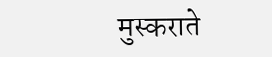मुस्कराते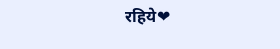रहिये❤